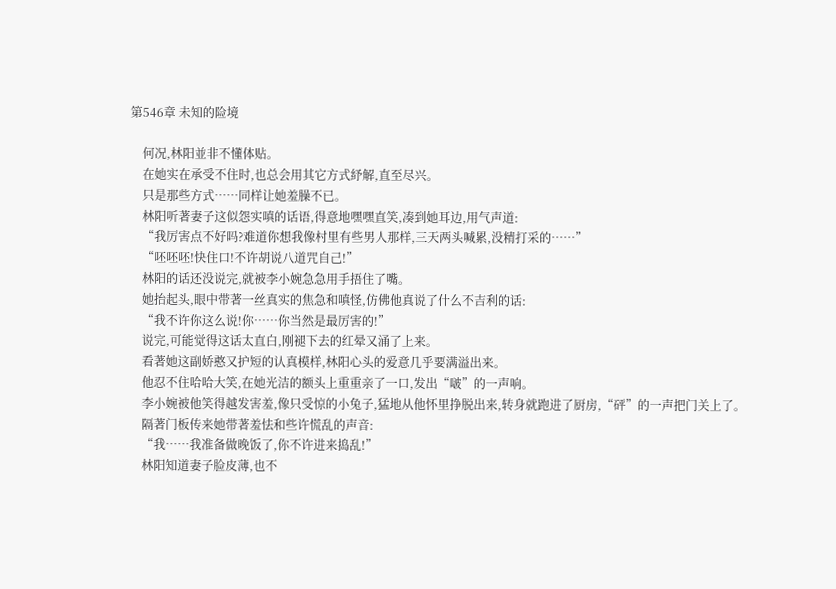第546章 未知的险境

    何况,林阳並非不懂体贴。
    在她实在承受不住时,也总会用其它方式紓解,直至尽兴。
    只是那些方式……同样让她羞臊不已。
    林阳听著妻子这似怨实嗔的话语,得意地嘿嘿直笑,凑到她耳边,用气声道:
    “我厉害点不好吗?难道你想我像村里有些男人那样,三天两头喊累,没精打采的……”
    “呸呸呸!快住口!不许胡说八道咒自己!”
    林阳的话还没说完,就被李小婉急急用手捂住了嘴。
    她抬起头,眼中带著一丝真实的焦急和嗔怪,仿佛他真说了什么不吉利的话:
    “我不许你这么说!你……你当然是最厉害的!”
    说完,可能觉得这话太直白,刚褪下去的红晕又涌了上来。
    看著她这副娇憨又护短的认真模样,林阳心头的爱意几乎要满溢出来。
    他忍不住哈哈大笑,在她光洁的额头上重重亲了一口,发出“啵”的一声响。
    李小婉被他笑得越发害羞,像只受惊的小兔子,猛地从他怀里挣脱出来,转身就跑进了厨房,“砰”的一声把门关上了。
    隔著门板传来她带著羞怯和些许慌乱的声音:
    “我……我准备做晚饭了,你不许进来捣乱!”
    林阳知道妻子脸皮薄,也不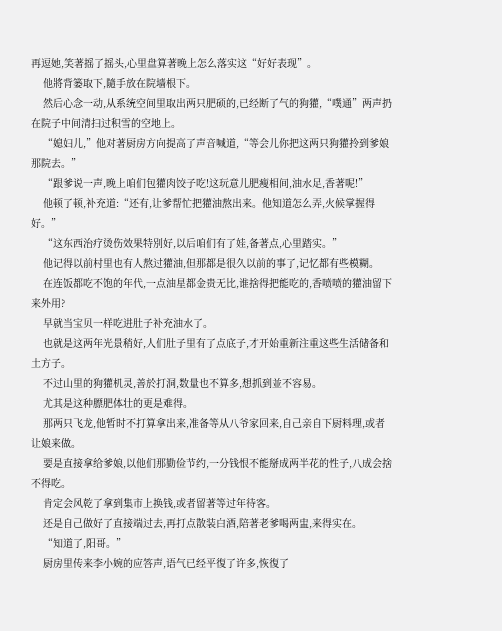再逗她,笑著摇了摇头,心里盘算著晚上怎么落实这“好好表现”。
    他將背篓取下,隨手放在院墙根下。
    然后心念一动,从系统空间里取出两只肥硕的,已经断了气的狗獾,“噗通”两声扔在院子中间清扫过积雪的空地上。
    “媳妇儿,”他对著厨房方向提高了声音喊道,“等会儿你把这两只狗獾拎到爹娘那院去。”
    “跟爹说一声,晚上咱们包獾肉饺子吃!这玩意儿肥瘦相间,油水足,香著呢!”
    他顿了顿,补充道:“还有,让爹帮忙把獾油熬出来。他知道怎么弄,火候掌握得好。”
    “这东西治疗烫伤效果特別好,以后咱们有了娃,备著点,心里踏实。”
    他记得以前村里也有人熬过獾油,但那都是很久以前的事了,记忆都有些模糊。
    在连饭都吃不饱的年代,一点油星都金贵无比,谁捨得把能吃的,香喷喷的獾油留下来外用?
    早就当宝贝一样吃进肚子补充油水了。
    也就是这两年光景稍好,人们肚子里有了点底子,才开始重新注重这些生活储备和土方子。
    不过山里的狗獾机灵,善於打洞,数量也不算多,想抓到並不容易。
    尤其是这种膘肥体壮的更是难得。
    那两只飞龙,他暂时不打算拿出来,准备等从八爷家回来,自己亲自下厨料理,或者让娘来做。
    要是直接拿给爹娘,以他们那勤俭节约,一分钱恨不能掰成两半花的性子,八成会捨不得吃。
    肯定会风乾了拿到集市上换钱,或者留著等过年待客。
    还是自己做好了直接端过去,再打点散装白酒,陪著老爹喝两盅,来得实在。
    “知道了,阳哥。”
    厨房里传来李小婉的应答声,语气已经平復了许多,恢復了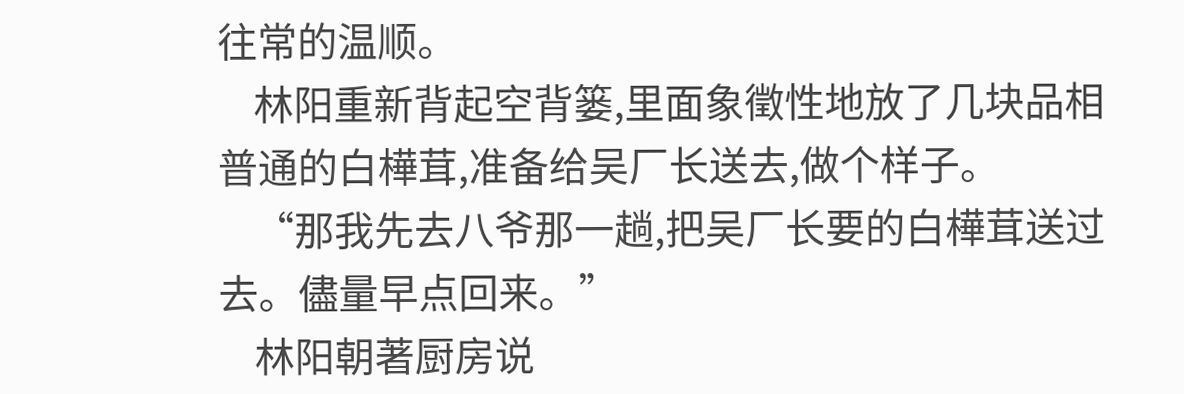往常的温顺。
    林阳重新背起空背篓,里面象徵性地放了几块品相普通的白樺茸,准备给吴厂长送去,做个样子。
    “那我先去八爷那一趟,把吴厂长要的白樺茸送过去。儘量早点回来。”
    林阳朝著厨房说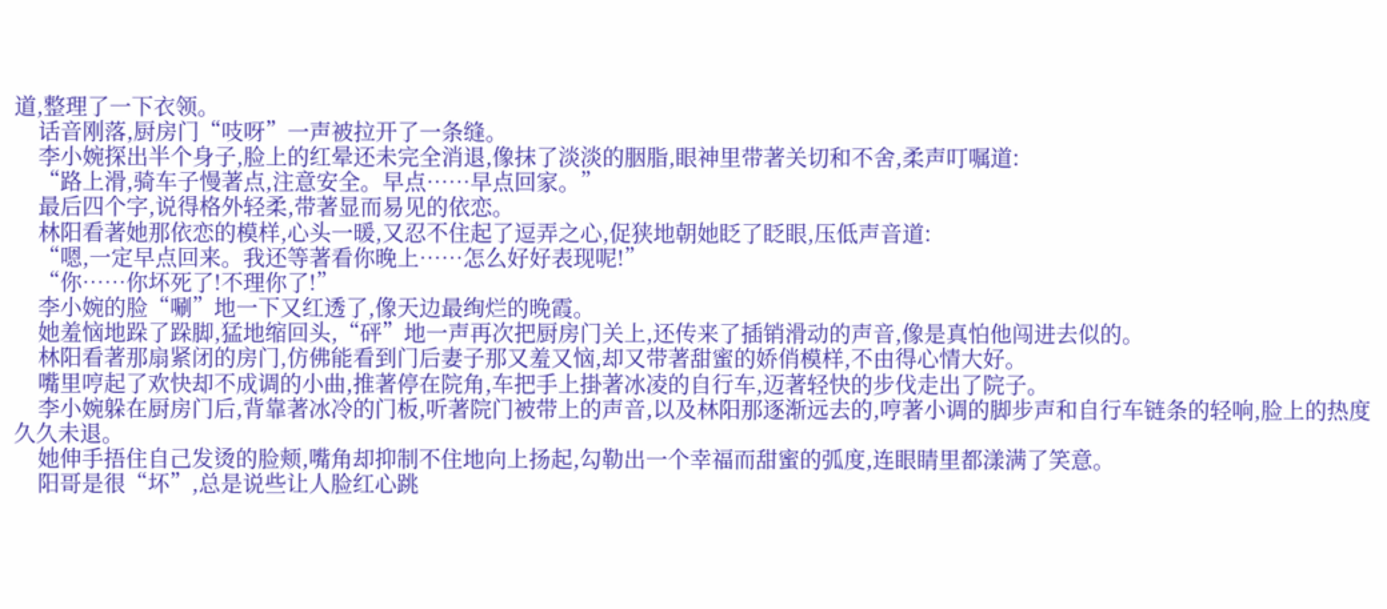道,整理了一下衣领。
    话音刚落,厨房门“吱呀”一声被拉开了一条缝。
    李小婉探出半个身子,脸上的红晕还未完全消退,像抹了淡淡的胭脂,眼神里带著关切和不舍,柔声叮嘱道:
    “路上滑,骑车子慢著点,注意安全。早点……早点回家。”
    最后四个字,说得格外轻柔,带著显而易见的依恋。
    林阳看著她那依恋的模样,心头一暖,又忍不住起了逗弄之心,促狭地朝她眨了眨眼,压低声音道:
    “嗯,一定早点回来。我还等著看你晚上……怎么好好表现呢!”
    “你……你坏死了!不理你了!”
    李小婉的脸“唰”地一下又红透了,像天边最绚烂的晚霞。
    她羞恼地跺了跺脚,猛地缩回头,“砰”地一声再次把厨房门关上,还传来了插销滑动的声音,像是真怕他闯进去似的。
    林阳看著那扇紧闭的房门,仿佛能看到门后妻子那又羞又恼,却又带著甜蜜的娇俏模样,不由得心情大好。
    嘴里哼起了欢快却不成调的小曲,推著停在院角,车把手上掛著冰凌的自行车,迈著轻快的步伐走出了院子。
    李小婉躲在厨房门后,背靠著冰冷的门板,听著院门被带上的声音,以及林阳那逐渐远去的,哼著小调的脚步声和自行车链条的轻响,脸上的热度久久未退。
    她伸手捂住自己发烫的脸颊,嘴角却抑制不住地向上扬起,勾勒出一个幸福而甜蜜的弧度,连眼睛里都漾满了笑意。
    阳哥是很“坏”,总是说些让人脸红心跳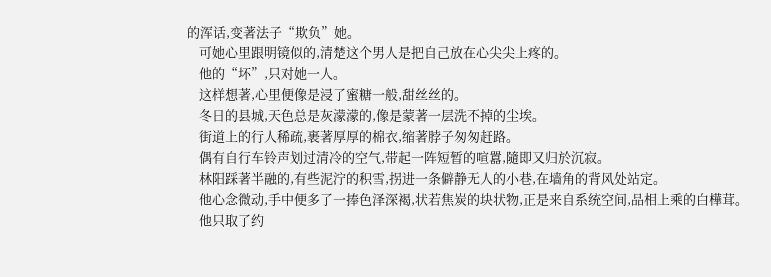的浑话,变著法子“欺负”她。
    可她心里跟明镜似的,清楚这个男人是把自己放在心尖尖上疼的。
    他的“坏”,只对她一人。
    这样想著,心里便像是浸了蜜糖一般,甜丝丝的。
    冬日的县城,天色总是灰濛濛的,像是蒙著一层洗不掉的尘埃。
    街道上的行人稀疏,裹著厚厚的棉衣,缩著脖子匆匆赶路。
    偶有自行车铃声划过清冷的空气,带起一阵短暂的喧囂,隨即又归於沉寂。
    林阳踩著半融的,有些泥泞的积雪,拐进一条僻静无人的小巷,在墙角的背风处站定。
    他心念微动,手中便多了一捧色泽深褐,状若焦炭的块状物,正是来自系统空间,品相上乘的白樺茸。
    他只取了约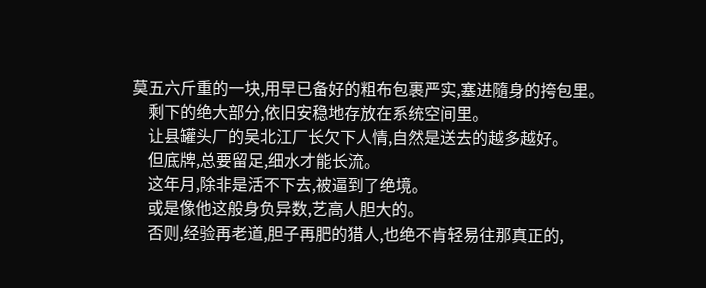莫五六斤重的一块,用早已备好的粗布包裹严实,塞进隨身的挎包里。
    剩下的绝大部分,依旧安稳地存放在系统空间里。
    让县罐头厂的吴北江厂长欠下人情,自然是送去的越多越好。
    但底牌,总要留足,细水才能长流。
    这年月,除非是活不下去,被逼到了绝境。
    或是像他这般身负异数,艺高人胆大的。
    否则,经验再老道,胆子再肥的猎人,也绝不肯轻易往那真正的,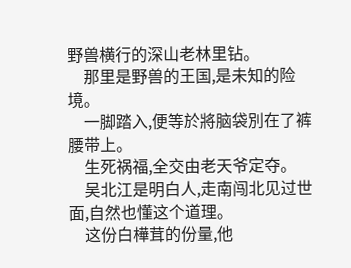野兽横行的深山老林里钻。
    那里是野兽的王国,是未知的险境。
    一脚踏入,便等於將脑袋別在了裤腰带上。
    生死祸福,全交由老天爷定夺。
    吴北江是明白人,走南闯北见过世面,自然也懂这个道理。
    这份白樺茸的份量,他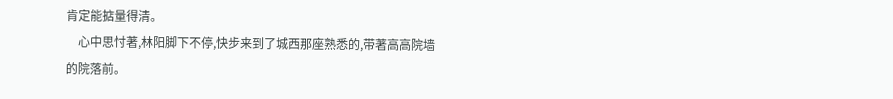肯定能掂量得清。
    心中思忖著,林阳脚下不停,快步来到了城西那座熟悉的,带著高高院墙的院落前。